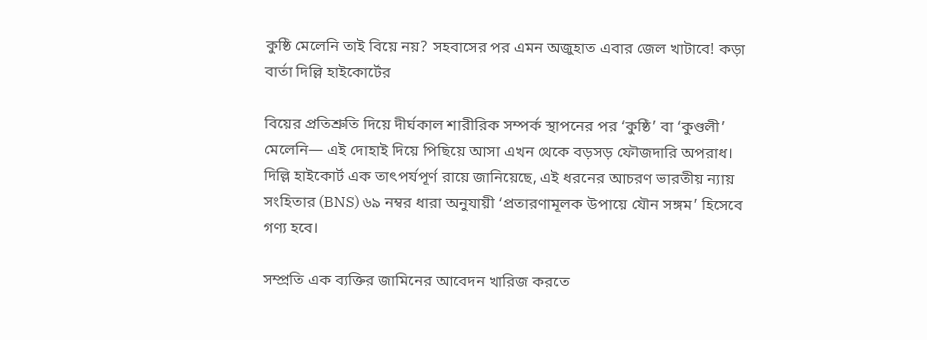কুষ্ঠি মেলেনি তাই বিয়ে নয়? সহবাসের পর এমন অজুহাত এবার জেল খাটাবে! কড়া বার্তা দিল্লি হাইকোর্টের

বিয়ের প্রতিশ্রুতি দিয়ে দীর্ঘকাল শারীরিক সম্পর্ক স্থাপনের পর ‘কুষ্ঠি’ বা ‘কুণ্ডলী’ মেলেনি— এই দোহাই দিয়ে পিছিয়ে আসা এখন থেকে বড়সড় ফৌজদারি অপরাধ। দিল্লি হাইকোর্ট এক তাৎপর্যপূর্ণ রায়ে জানিয়েছে, এই ধরনের আচরণ ভারতীয় ন্যায় সংহিতার (BNS) ৬৯ নম্বর ধারা অনুযায়ী ‘প্রতারণামূলক উপায়ে যৌন সঙ্গম’ হিসেবে গণ্য হবে।

সম্প্রতি এক ব্যক্তির জামিনের আবেদন খারিজ করতে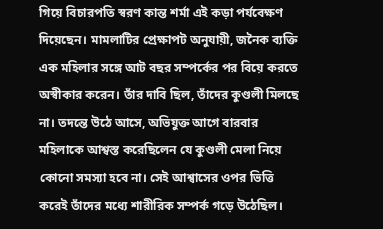গিয়ে বিচারপতি স্বরণ কান্ত শর্মা এই কড়া পর্যবেক্ষণ দিয়েছেন। মামলাটির প্রেক্ষাপট অনুযায়ী, জনৈক ব্যক্তি এক মহিলার সঙ্গে আট বছর সম্পর্কের পর বিয়ে করতে অস্বীকার করেন। তাঁর দাবি ছিল, তাঁদের কুণ্ডলী মিলছে না। তদন্তে উঠে আসে, অভিযুক্ত আগে বারবার মহিলাকে আশ্বস্ত করেছিলেন যে কুণ্ডলী মেলা নিয়ে কোনো সমস্যা হবে না। সেই আশ্বাসের ওপর ভিত্তি করেই তাঁদের মধ্যে শারীরিক সম্পর্ক গড়ে উঠেছিল।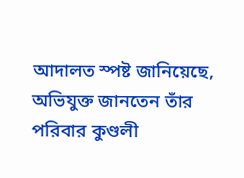আদালত স্পষ্ট জানিয়েছে, অভিযুক্ত জানতেন তাঁর পরিবার কুণ্ডলী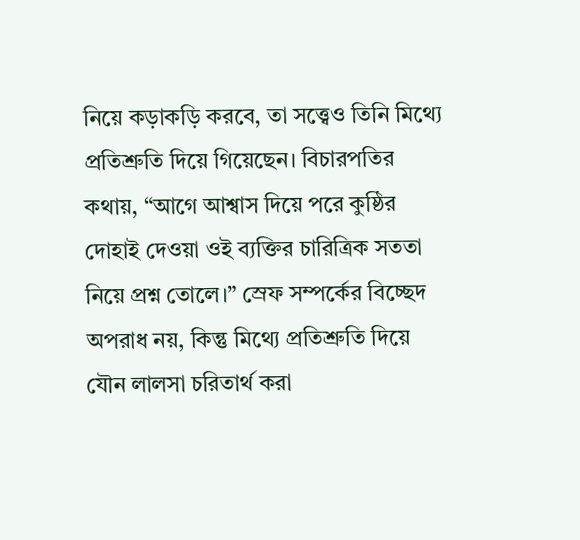নিয়ে কড়াকড়ি করবে, তা সত্ত্বেও তিনি মিথ্যে প্রতিশ্রুতি দিয়ে গিয়েছেন। বিচারপতির কথায়, “আগে আশ্বাস দিয়ে পরে কুষ্ঠির দোহাই দেওয়া ওই ব্যক্তির চারিত্রিক সততা নিয়ে প্রশ্ন তোলে।” স্রেফ সম্পর্কের বিচ্ছেদ অপরাধ নয়, কিন্তু মিথ্যে প্রতিশ্রুতি দিয়ে যৌন লালসা চরিতার্থ করা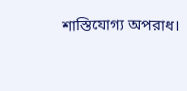শাস্তিযোগ্য অপরাধ।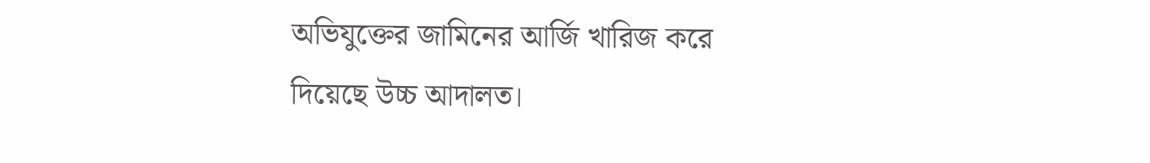অভিযুক্তের জামিনের আর্জি খারিজ করে দিয়েছে উচ্চ আদালত।